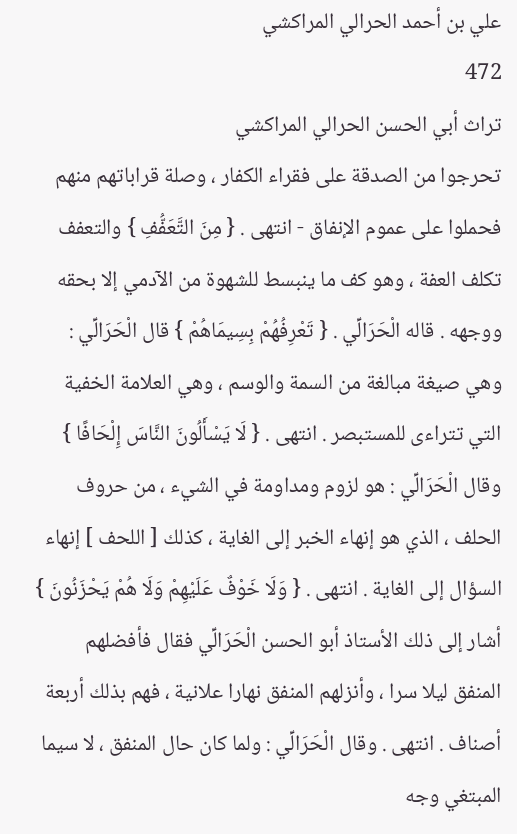علي بن أحمد الحرالي المراكشي
472
تراث أبي الحسن الحرالي المراكشي
تحرجوا من الصدقة على فقراء الكفار ، وصلة قراباتهم منهم فحملوا على عموم الإنفاق - انتهى . { مِنَ التَّعَفُّفِ } والتعفف تكلف العفة ، وهو كف ما ينبسط للشهوة من الآدمي إلا بحقه ووجهه . قاله الْحَرَالِّي . { تَعْرِفُهُمْ بِسِيمَاهُمْ } قال الْحَرَالِّي : وهي صيغة مبالغة من السمة والوسم ، وهي العلامة الخفية التي تتراءى للمستبصر . انتهى . { لَا يَسْأَلُونَ النَّاسَ إِلْحَافًا } وقال الْحَرَالِّي : هو لزوم ومداومة في الشيء ، من حروف الحلف ، الذي هو إنهاء الخبر إلى الغاية ، كذلك [ اللحف ] إنهاء السؤال إلى الغاية . انتهى . { وَلَا خَوْفٌ عَلَيْهِمْ وَلَا هُمْ يَحْزَنُونَ } أشار إلى ذلك الأستاذ أبو الحسن الْحَرَالِّي فقال فأفضلهم المنفق ليلا سرا ، وأنزلهم المنفق نهارا علانية ، فهم بذلك أربعة أصناف . انتهى . وقال الْحَرَالِّي : ولما كان حال المنفق ، لا سيما المبتغي وجه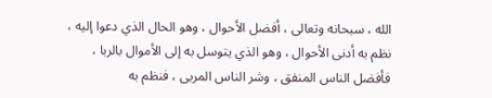الله ، سبحانه وتعالى ، أفضل الأحوال ، وهو الحال الذي دعوا إليه ، نظم به أدنى الأحوال ، وهو الذي يتوسل به إلى الأموال بالربا ، فأفضل الناس المنفق ، وشر الناس المربى ، فنظم به